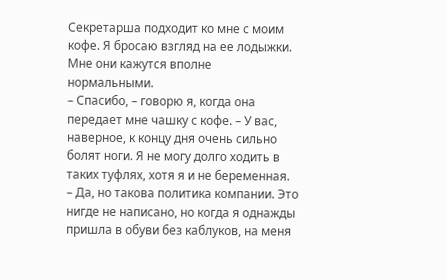Секретарша подходит ко мне с моим кофе. Я бросаю взгляд на ее лодыжки. Мне они кажутся вполне нормальными.
– Спасибо, – говорю я, когда она передает мне чашку с кофе. – У вас, наверное, к концу дня очень сильно болят ноги. Я не могу долго ходить в таких туфлях, хотя я и не беременная.
– Да, но такова политика компании. Это нигде не написано, но когда я однажды пришла в обуви без каблуков, на меня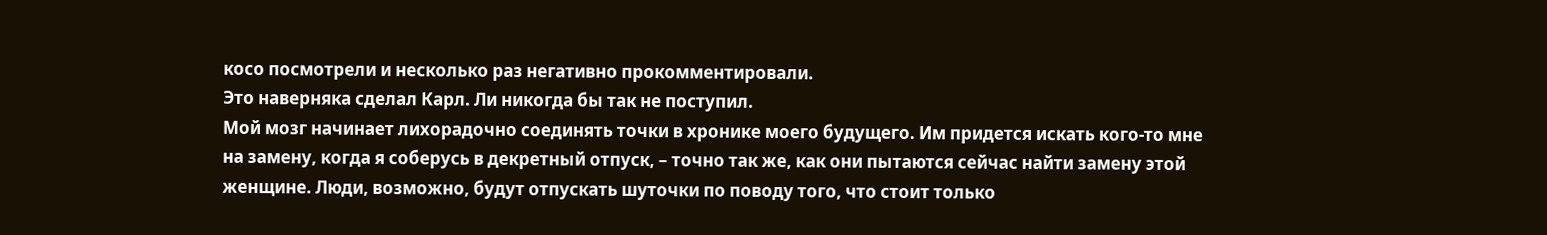косо посмотрели и несколько раз негативно прокомментировали.
Это наверняка сделал Карл. Ли никогда бы так не поступил.
Мой мозг начинает лихорадочно соединять точки в хронике моего будущего. Им придется искать кого-то мне на замену, когда я соберусь в декретный отпуск, – точно так же, как они пытаются сейчас найти замену этой женщине. Люди, возможно, будут отпускать шуточки по поводу того, что стоит только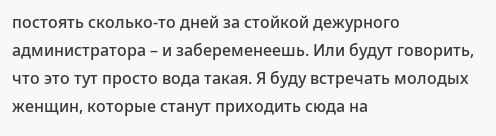постоять сколько-то дней за стойкой дежурного администратора – и забеременеешь. Или будут говорить, что это тут просто вода такая. Я буду встречать молодых женщин, которые станут приходить сюда на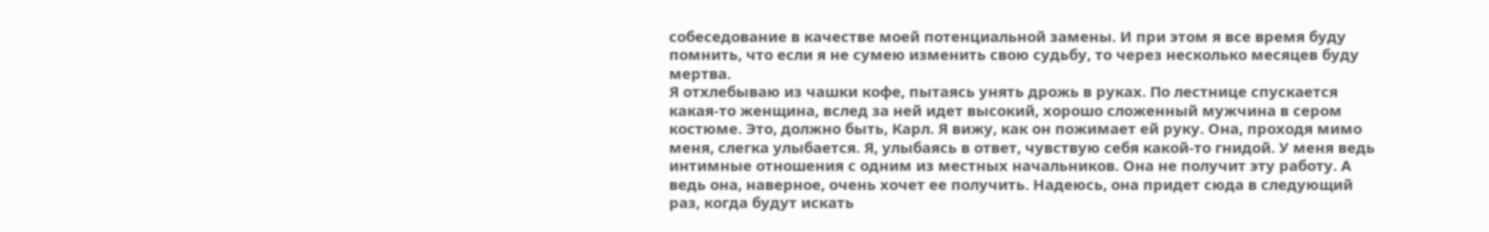собеседование в качестве моей потенциальной замены. И при этом я все время буду помнить, что если я не сумею изменить свою судьбу, то через несколько месяцев буду мертва.
Я отхлебываю из чашки кофе, пытаясь унять дрожь в руках. По лестнице спускается какая-то женщина, вслед за ней идет высокий, хорошо сложенный мужчина в сером костюме. Это, должно быть, Карл. Я вижу, как он пожимает ей руку. Она, проходя мимо меня, слегка улыбается. Я, улыбаясь в ответ, чувствую себя какой-то гнидой. У меня ведь интимные отношения с одним из местных начальников. Она не получит эту работу. А ведь она, наверное, очень хочет ее получить. Надеюсь, она придет сюда в следующий раз, когда будут искать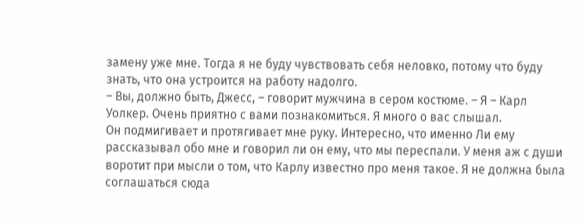замену уже мне. Тогда я не буду чувствовать себя неловко, потому что буду знать, что она устроится на работу надолго.
– Вы, должно быть, Джесс, – говорит мужчина в сером костюме. – Я – Карл Уолкер. Очень приятно с вами познакомиться. Я много о вас слышал.
Он подмигивает и протягивает мне руку. Интересно, что именно Ли ему рассказывал обо мне и говорил ли он ему, что мы переспали. У меня аж с души воротит при мысли о том, что Карлу известно про меня такое. Я не должна была соглашаться сюда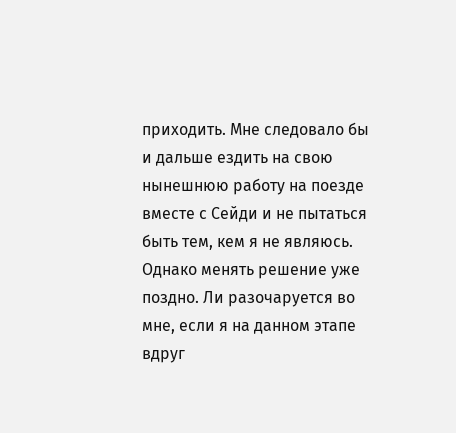приходить. Мне следовало бы и дальше ездить на свою нынешнюю работу на поезде вместе с Сейди и не пытаться быть тем, кем я не являюсь. Однако менять решение уже поздно. Ли разочаруется во мне, если я на данном этапе вдруг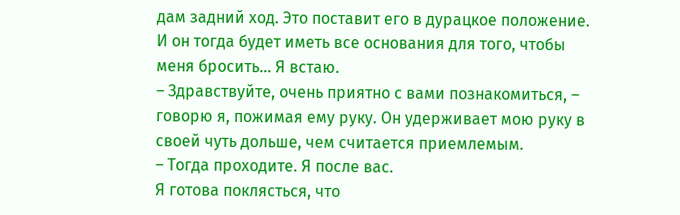дам задний ход. Это поставит его в дурацкое положение. И он тогда будет иметь все основания для того, чтобы меня бросить… Я встаю.
– Здравствуйте, очень приятно с вами познакомиться, – говорю я, пожимая ему руку. Он удерживает мою руку в своей чуть дольше, чем считается приемлемым.
– Тогда проходите. Я после вас.
Я готова поклясться, что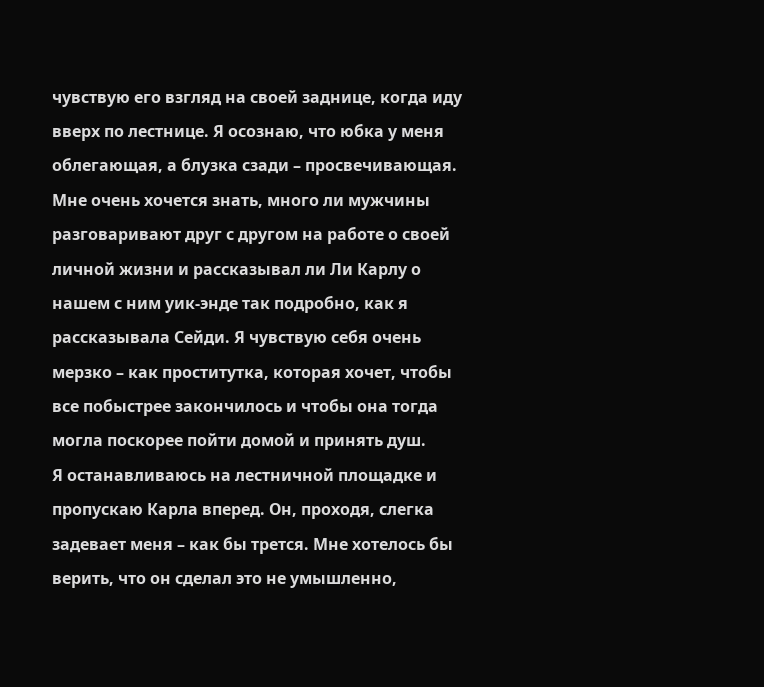чувствую его взгляд на своей заднице, когда иду вверх по лестнице. Я осознаю, что юбка у меня облегающая, а блузка сзади – просвечивающая. Мне очень хочется знать, много ли мужчины разговаривают друг с другом на работе о своей личной жизни и рассказывал ли Ли Карлу о нашем с ним уик-энде так подробно, как я рассказывала Сейди. Я чувствую себя очень мерзко – как проститутка, которая хочет, чтобы все побыстрее закончилось и чтобы она тогда могла поскорее пойти домой и принять душ.
Я останавливаюсь на лестничной площадке и пропускаю Карла вперед. Он, проходя, слегка задевает меня – как бы трется. Мне хотелось бы верить, что он сделал это не умышленно,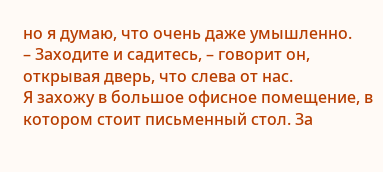но я думаю, что очень даже умышленно.
– Заходите и садитесь, – говорит он, открывая дверь, что слева от нас.
Я захожу в большое офисное помещение, в котором стоит письменный стол. За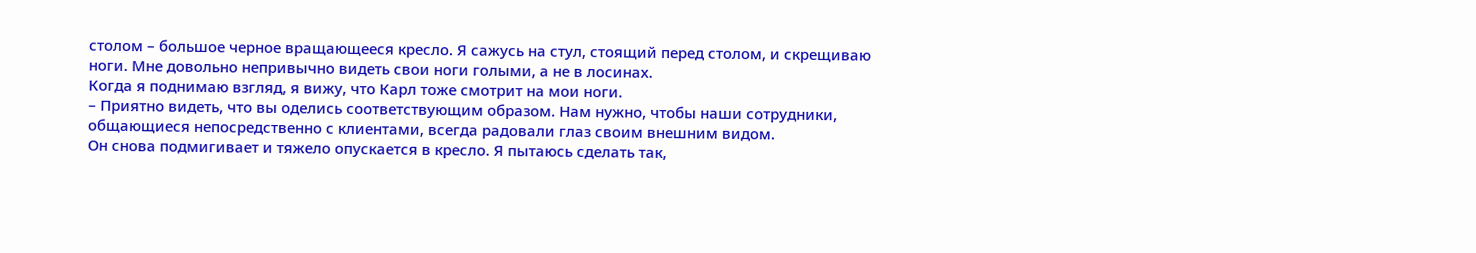столом – большое черное вращающееся кресло. Я сажусь на стул, стоящий перед столом, и скрещиваю ноги. Мне довольно непривычно видеть свои ноги голыми, а не в лосинах.
Когда я поднимаю взгляд, я вижу, что Карл тоже смотрит на мои ноги.
– Приятно видеть, что вы оделись соответствующим образом. Нам нужно, чтобы наши сотрудники, общающиеся непосредственно с клиентами, всегда радовали глаз своим внешним видом.
Он снова подмигивает и тяжело опускается в кресло. Я пытаюсь сделать так,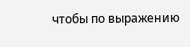чтобы по выражению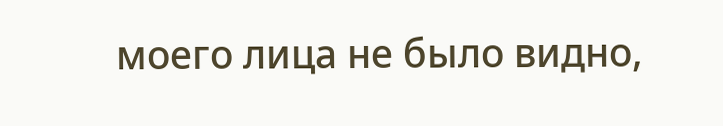моего лица не было видно,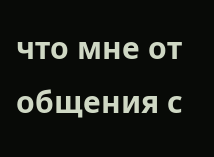что мне от общения с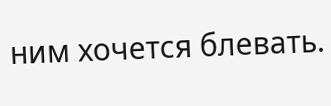ним хочется блевать.